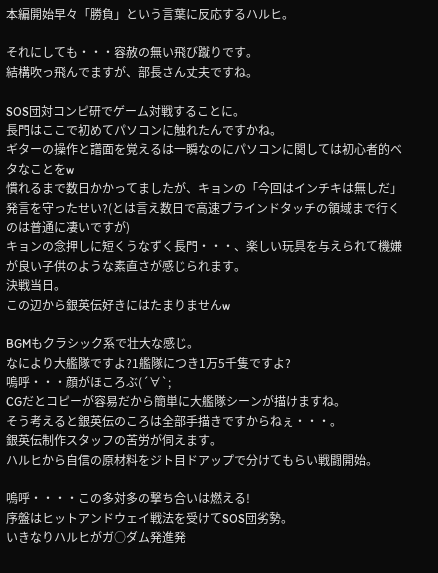本編開始早々「勝負」という言葉に反応するハルヒ。

それにしても・・・容赦の無い飛び蹴りです。
結構吹っ飛んでますが、部長さん丈夫ですね。

SOS団対コンピ研でゲーム対戦することに。
長門はここで初めてパソコンに触れたんですかね。
ギターの操作と譜面を覚えるは一瞬なのにパソコンに関しては初心者的ベタなことをw
慣れるまで数日かかってましたが、キョンの「今回はインチキは無しだ」発言を守ったせい?(とは言え数日で高速ブラインドタッチの領域まで行くのは普通に凄いですが)
キョンの念押しに短くうなずく長門・・・、楽しい玩具を与えられて機嫌が良い子供のような素直さが感じられます。
決戦当日。
この辺から銀英伝好きにはたまりませんw

BGMもクラシック系で壮大な感じ。
なにより大艦隊ですよ?1艦隊につき1万5千隻ですよ?
嗚呼・・・顔がほころぶ(´∀`;
CGだとコピーが容易だから簡単に大艦隊シーンが描けますね。
そう考えると銀英伝のころは全部手描きですからねぇ・・・。
銀英伝制作スタッフの苦労が伺えます。
ハルヒから自信の原材料をジト目ドアップで分けてもらい戦闘開始。

嗚呼・・・・この多対多の撃ち合いは燃える!
序盤はヒットアンドウェイ戦法を受けてSOS団劣勢。
いきなりハルヒがガ○ダム発進発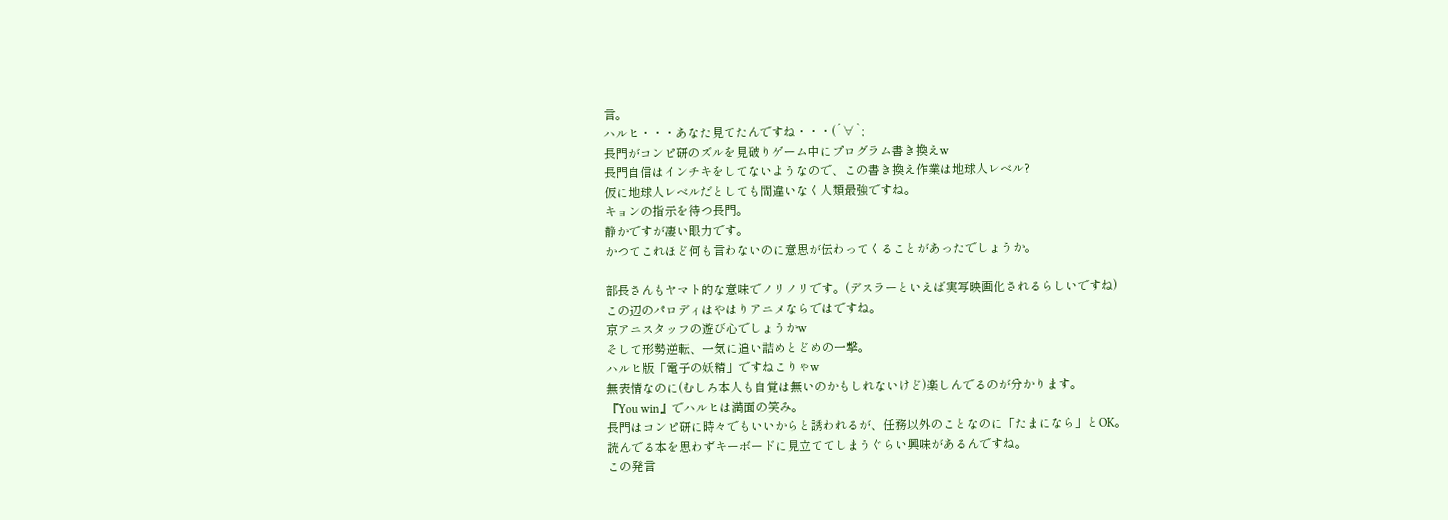言。
ハルヒ・・・あなた見てたんですね・・・(´∀`;
長門がコンピ研のズルを見破りゲーム中にプログラム書き換えw
長門自信はインチキをしてないようなので、この書き換え作業は地球人レベル?
仮に地球人レベルだとしても間違いなく人類最強ですね。
キョンの指示を待つ長門。
静かですが凄い眼力です。
かつてこれほど何も言わないのに意思が伝わってくることがあったでしょうか。

部長さんもヤマト的な意味でノリノリです。(デスラーといえば実写映画化されるらしいですね)
この辺のパロディはやはりアニメならではですね。
京アニスタッフの遊び心でしょうかw
そして形勢逆転、一気に追い詰めとどめの一撃。
ハルヒ版「電子の妖精」ですねこりゃw
無表情なのに(むしろ本人も自覚は無いのかもしれないけど)楽しんでるのが分かります。
『You win』でハルヒは満面の笑み。
長門はコンピ研に時々でもいいからと誘われるが、任務以外のことなのに「たまになら」とOK。
読んでる本を思わずキーボードに見立ててしまうぐらい興味があるんですね。
この発言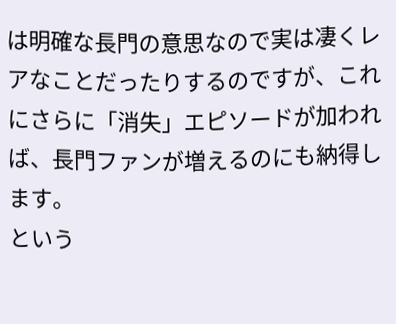は明確な長門の意思なので実は凄くレアなことだったりするのですが、これにさらに「消失」エピソードが加われば、長門ファンが増えるのにも納得します。
という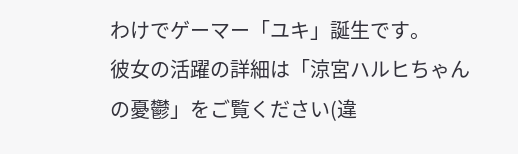わけでゲーマー「ユキ」誕生です。
彼女の活躍の詳細は「涼宮ハルヒちゃんの憂鬱」をご覧ください(違